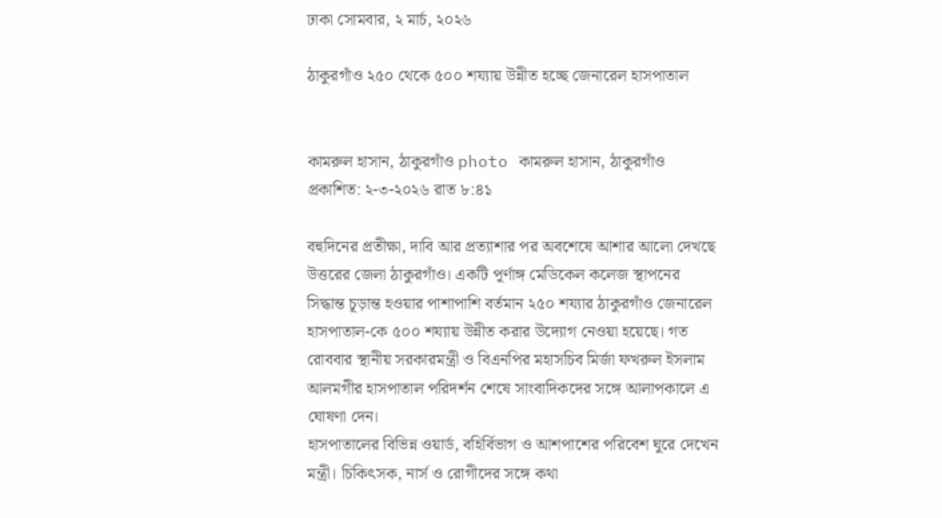ঢাকা সোমবার, ২ মার্চ, ২০২৬

ঠাকুরগাঁও ২৫০ থেকে ৫০০ শয্যায় উন্নীত হচ্ছে জেনারেল হাসপাতাল


কামরুল হাসান, ঠাকুরগাঁও photo কামরুল হাসান, ঠাকুরগাঁও
প্রকাশিত: ২-৩-২০২৬ রাত ৮:৪১

বহুদিনের প্রতীক্ষা, দাবি আর প্রত্যাশার পর অবশেষে আশার আলো দেখছে উত্তরের জেলা ঠাকুরগাঁও। একটি পূর্ণাঙ্গ মেডিকেল কলেজ স্থাপনের সিদ্ধান্ত চূড়ান্ত হওয়ার পাশাপাশি বর্তমান ২৫০ শয্যার ঠাকুরগাঁও জেনারেল হাসপাতাল-কে ৫০০ শয্যায় উন্নীত করার উদ্যোগ নেওয়া হয়েছে। গত রোববার স্থানীয় সরকারমন্ত্রী ও বিএনপির মহাসচিব মির্জা ফখরুল ইসলাম আলমগীর হাসপাতাল পরিদর্শন শেষে সাংবাদিকদের সঙ্গে আলাপকালে এ ঘোষণা দেন।
হাসপাতালের বিভিন্ন ওয়ার্ড, বহির্বিভাগ ও আশপাশের পরিবেশ ঘুরে দেখেন মন্ত্রী। চিকিৎসক, নার্স ও রোগীদের সঙ্গে কথা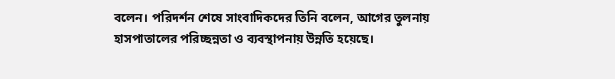বলেন। পরিদর্শন শেষে সাংবাদিকদের তিনি বলেন, আগের তুলনায় হাসপাতালের পরিচ্ছন্নতা ও ব্যবস্থাপনায় উন্নতি হয়েছে।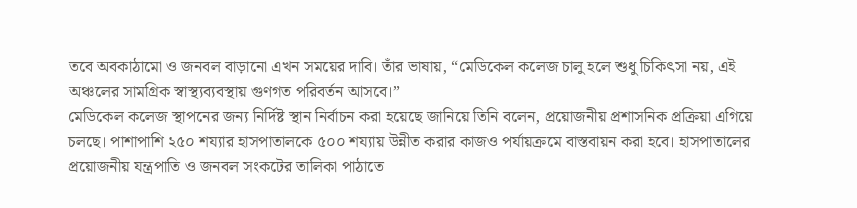তবে অবকাঠামো ও জনবল বাড়ানো এখন সময়ের দাবি। তাঁর ভাষায়, “মেডিকেল কলেজ চালু হলে শুধু চিকিৎসা নয়, এই অঞ্চলের সামগ্রিক স্বাস্থ্যব্যবস্থায় গুণগত পরিবর্তন আসবে।”
মেডিকেল কলেজ স্থাপনের জন্য নির্দিষ্ট স্থান নির্বাচন করা হয়েছে জানিয়ে তিনি বলেন, প্রয়োজনীয় প্রশাসনিক প্রক্রিয়া এগিয়ে চলছে। পাশাপাশি ২৫০ শয্যার হাসপাতালকে ৫০০ শয্যায় উন্নীত করার কাজও পর্যায়ক্রমে বাস্তবায়ন করা হবে। হাসপাতালের প্রয়োজনীয় যন্ত্রপাতি ও জনবল সংকটের তালিকা পাঠাতে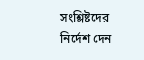সংশ্লিষ্টদের নির্দেশ দেন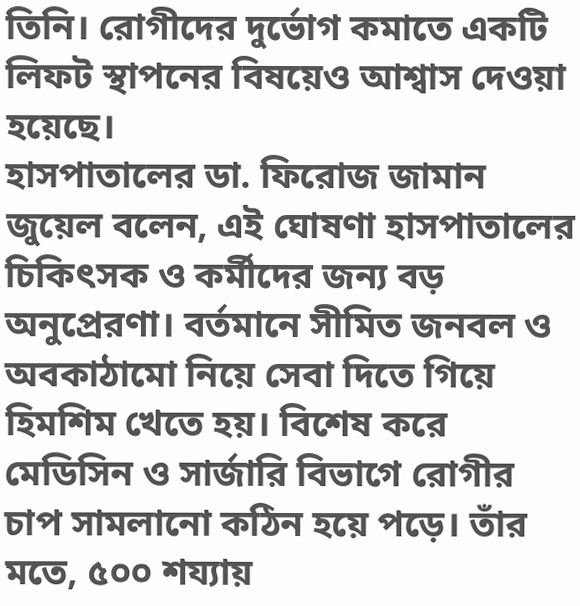তিনি। রোগীদের দুর্ভোগ কমাতে একটি লিফট স্থাপনের বিষয়েও আশ্বাস দেওয়া হয়েছে।
হাসপাতালের ডা. ফিরোজ জামান জুয়েল বলেন, এই ঘোষণা হাসপাতালের চিকিৎসক ও কর্মীদের জন্য বড় অনুপ্রেরণা। বর্তমানে সীমিত জনবল ও অবকাঠামো নিয়ে সেবা দিতে গিয়ে হিমশিম খেতে হয়। বিশেষ করে মেডিসিন ও সার্জারি বিভাগে রোগীর চাপ সামলানো কঠিন হয়ে পড়ে। তাঁর মতে, ৫০০ শয্যায়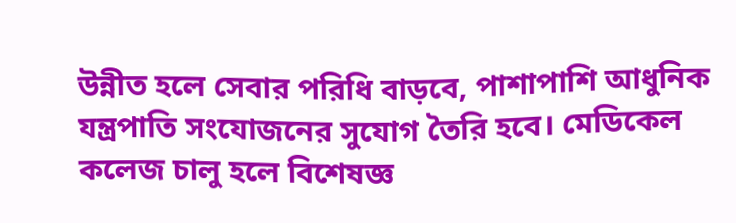উন্নীত হলে সেবার পরিধি বাড়বে, পাশাপাশি আধুনিক যন্ত্রপাতি সংযোজনের সুযোগ তৈরি হবে। মেডিকেল কলেজ চালু হলে বিশেষজ্ঞ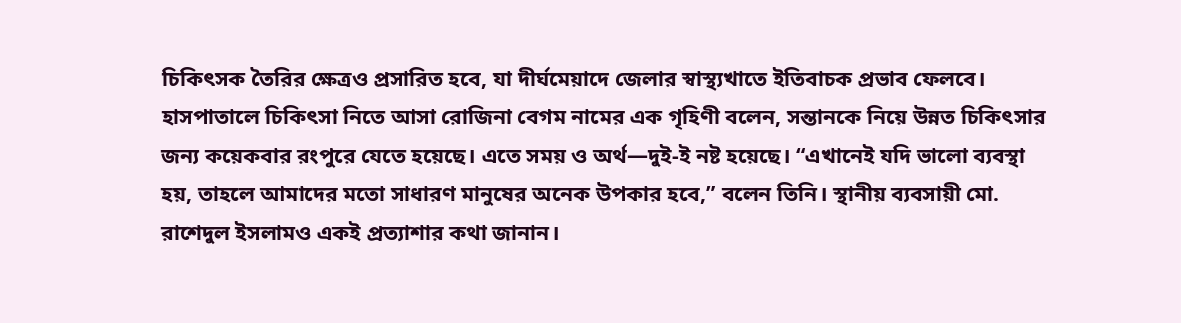চিকিৎসক তৈরির ক্ষেত্রও প্রসারিত হবে, যা দীর্ঘমেয়াদে জেলার স্বাস্থ্যখাতে ইতিবাচক প্রভাব ফেলবে।
হাসপাতালে চিকিৎসা নিতে আসা রোজিনা বেগম নামের এক গৃহিণী বলেন, সন্তানকে নিয়ে উন্নত চিকিৎসার জন্য কয়েকবার রংপুরে যেতে হয়েছে। এতে সময় ও অর্থ—দুই-ই নষ্ট হয়েছে। “এখানেই যদি ভালো ব্যবস্থা হয়, তাহলে আমাদের মতো সাধারণ মানুষের অনেক উপকার হবে,” বলেন তিনি। স্থানীয় ব্যবসায়ী মো. রাশেদুল ইসলামও একই প্রত্যাশার কথা জানান।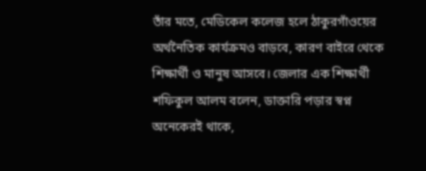তাঁর মতে, মেডিকেল কলেজ হলে ঠাকুরগাঁওয়ের অর্থনৈতিক কার্যক্রমও বাড়বে, কারণ বাইরে থেকে শিক্ষার্থী ও মানুষ আসবে। জেলার এক শিক্ষার্থী শফিকুল আলম বলেন, ডাক্তারি পড়ার স্বপ্ন অনেকেরই থাকে,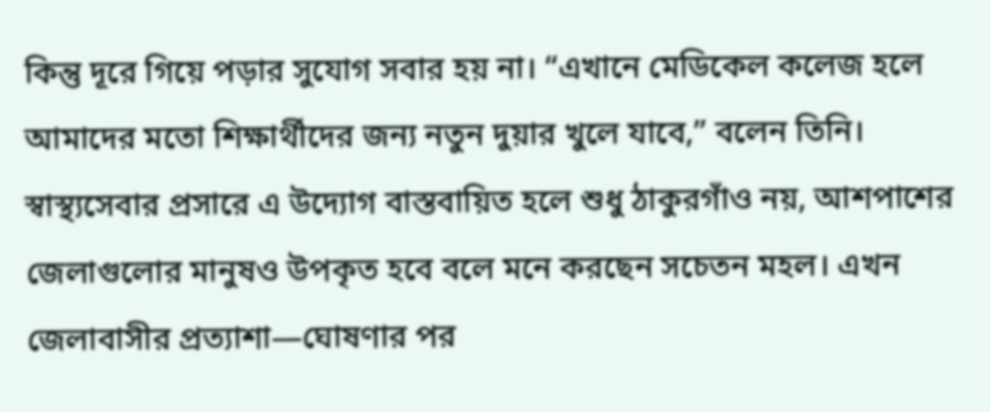কিন্তু দূরে গিয়ে পড়ার সুযোগ সবার হয় না। “এখানে মেডিকেল কলেজ হলে আমাদের মতো শিক্ষার্থীদের জন্য নতুন দুয়ার খুলে যাবে,” বলেন তিনি।
স্বাস্থ্যসেবার প্রসারে এ উদ্যোগ বাস্তবায়িত হলে শুধু ঠাকুরগাঁও নয়, আশপাশের জেলাগুলোর মানুষও উপকৃত হবে বলে মনে করছেন সচেতন মহল। এখন জেলাবাসীর প্রত্যাশা—ঘোষণার পর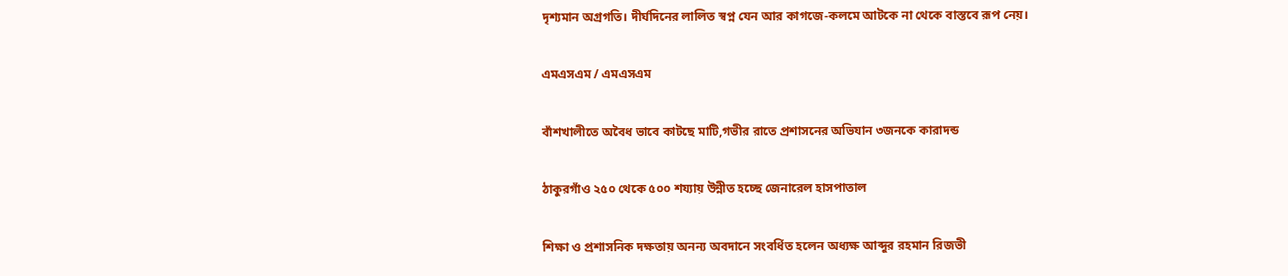দৃশ্যমান অগ্রগতি। দীর্ঘদিনের লালিত স্বপ্ন যেন আর কাগজে-কলমে আটকে না থেকে বাস্তবে রূপ নেয়।

এমএসএম / এমএসএম

বাঁশখালীতে অবৈধ ভাবে কাটছে মাটি,গভীর রাতে প্রশাসনের অভিযান ৩জনকে কারাদন্ড

ঠাকুরগাঁও ২৫০ থেকে ৫০০ শয্যায় উন্নীত হচ্ছে জেনারেল হাসপাতাল

শিক্ষা ও প্রশাসনিক দক্ষতায় অনন্য অবদানে সংবর্ধিত হলেন অধ্যক্ষ আব্দুর রহমান রিজভী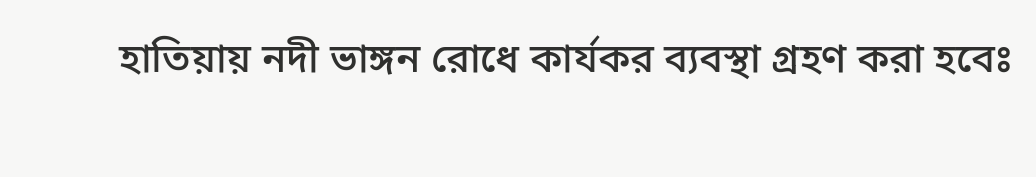হাতিয়ায় নদী ভাঙ্গন রোধে কার্যকর ব্যবস্থা গ্রহণ করা হবেঃ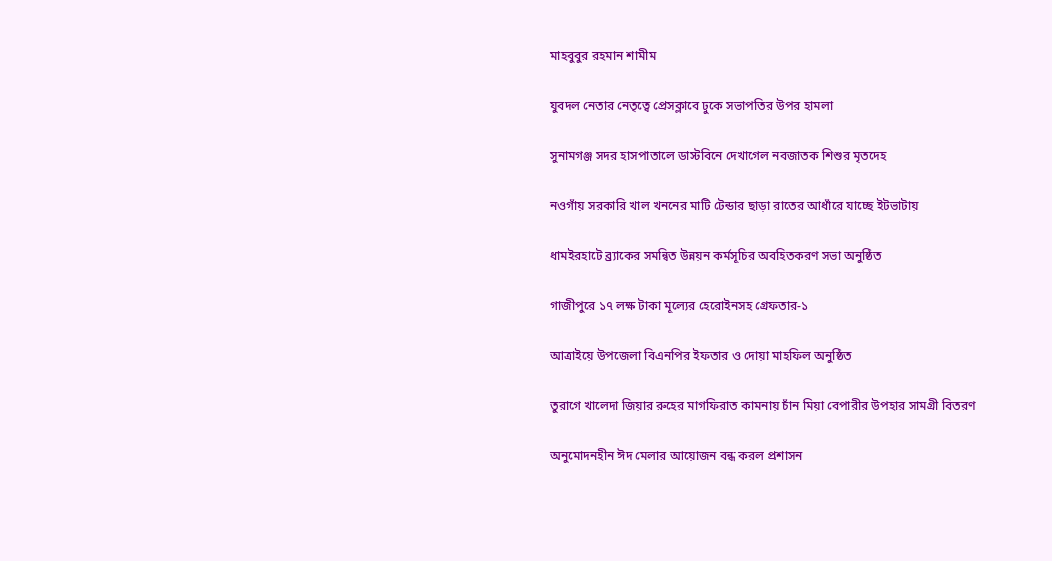মাহবুবুর রহমান শামীম

যুবদল নেতার নেতৃত্বে প্রেসক্লাবে ঢুকে সভাপতির উপর হামলা

সুনামগঞ্জ সদর হাসপাতালে ডাস্টবিনে দেখাগেল নবজাতক শিশুর মৃতদেহ

নওগাঁয় সরকারি খাল খননের মাটি টেন্ডার ছাড়া রাতের আধাঁরে যাচ্ছে ইটভাটায়

ধামইরহাটে ব্র্যাকের সমন্বিত উন্নয়ন কর্মসূচির অবহিতকরণ সভা অনুষ্ঠিত

গাজীপুরে ১৭ লক্ষ টাকা মূল্যের হেরোইনসহ গ্রেফতার-১

আত্রাইয়ে উপজেলা বিএনপির ইফতার ও দোয়া মাহফিল অনুষ্ঠিত

তুরাগে খালেদা জিয়ার রুহের মাগফিরাত কামনায় চাঁন মিয়া বেপারীর উপহার সামগ্রী বিতরণ

অনুমোদনহীন ঈদ মেলার আয়োজন বন্ধ করল প্রশাসন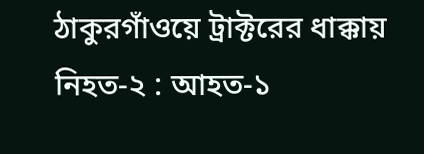ঠাকুরগাঁওয়ে ট্রাক্টরের ধাক্কায় নিহত-২ : আহত-১